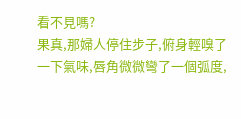看不見嗎?
果真,那婦人停住步子,俯身輕嗅了一下氣味,唇角微微彎了一個弧度,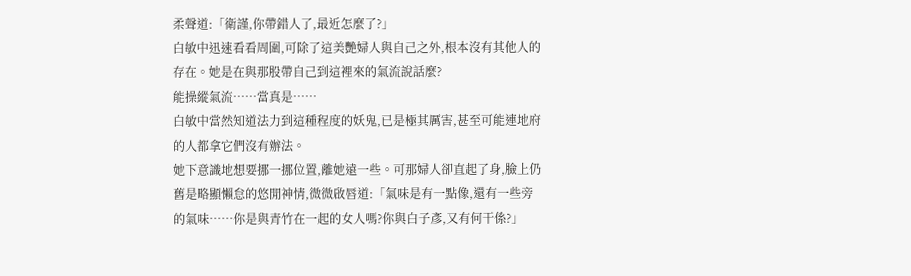柔聲道:「衛謹,你帶錯人了,最近怎麼了?」
白敏中迅速看看周圍,可除了這美艷婦人與自己之外,根本沒有其他人的存在。她是在與那股帶自己到這裡來的氣流說話麼?
能操縱氣流……當真是……
白敏中當然知道法力到這種程度的妖鬼,已是極其厲害,甚至可能連地府的人都拿它們沒有辦法。
她下意識地想要挪一挪位置,離她遠一些。可那婦人卻直起了身,臉上仍舊是略顯懶怠的悠閒神情,微微啟唇道:「氣味是有一點像,還有一些旁的氣味……你是與青竹在一起的女人嗎?你與白子彥,又有何干係?」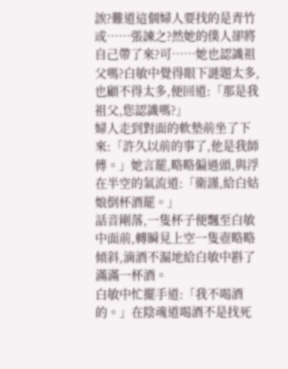誒?難道這個婦人要找的是青竹或……張諫之?然她的僕人卻將自己帶了來?可……她也認識祖父嗎?白敏中覺得眼下謎題太多,也顧不得太多,便回道:「那是我祖父,您認識嗎?」
婦人走到對面的軟墊前坐了下來:「許久以前的事了,他是我師傅。」她言罷,略略偏過頭,與浮在半空的氣流道:「衛謹,給白姑娘倒杯酒罷。」
話音剛落,一隻杯子便飄至白敏中面前,轉瞬見上空一隻壺略略傾斜,滴酒不漏地給白敏中斟了滿滿一杯酒。
白敏中忙擺手道:「我不喝酒的。」在陰魂道喝酒不是找死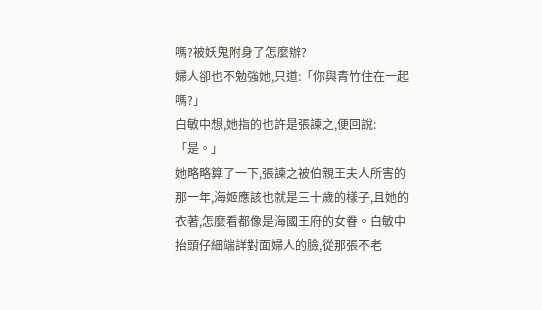嗎?被妖鬼附身了怎麼辦?
婦人卻也不勉強她,只道:「你與青竹住在一起嗎?」
白敏中想,她指的也許是張諫之,便回說:「是。」
她略略算了一下,張諫之被伯親王夫人所害的那一年,海姬應該也就是三十歲的樣子,且她的衣著,怎麼看都像是海國王府的女眷。白敏中抬頭仔細端詳對面婦人的臉,從那張不老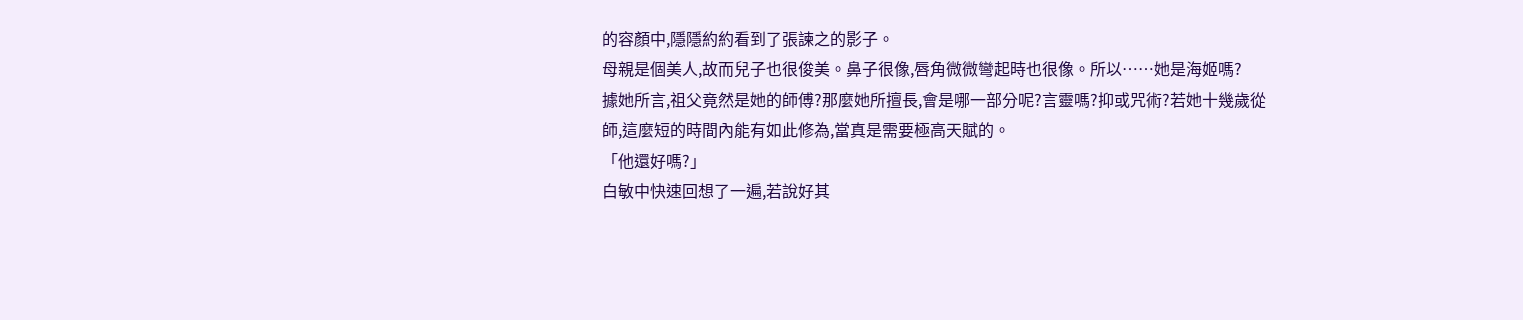的容顏中,隱隱約約看到了張諫之的影子。
母親是個美人,故而兒子也很俊美。鼻子很像,唇角微微彎起時也很像。所以……她是海姬嗎?
據她所言,祖父竟然是她的師傅?那麼她所擅長,會是哪一部分呢?言靈嗎?抑或咒術?若她十幾歲從師,這麼短的時間內能有如此修為,當真是需要極高天賦的。
「他還好嗎?」
白敏中快速回想了一遍,若說好其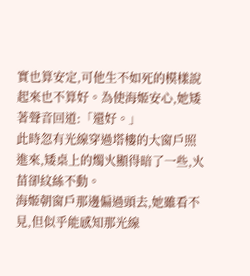實也算安定,可他生不如死的模樣說起來也不算好。為使海姬安心,她矮著聲音回道:「還好。」
此時忽有光線穿過塔樓的大窗戶照進來,矮桌上的燭火顯得暗了一些,火苗卻紋絲不動。
海姬朝窗戶那邊偏過頭去,她雖看不見,但似乎能感知那光線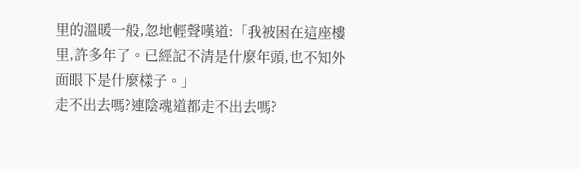里的溫暖一般,忽地輕聲嘆道:「我被困在這座樓里,許多年了。已經記不清是什麼年頭,也不知外面眼下是什麼樣子。」
走不出去嗎?連陰魂道都走不出去嗎?